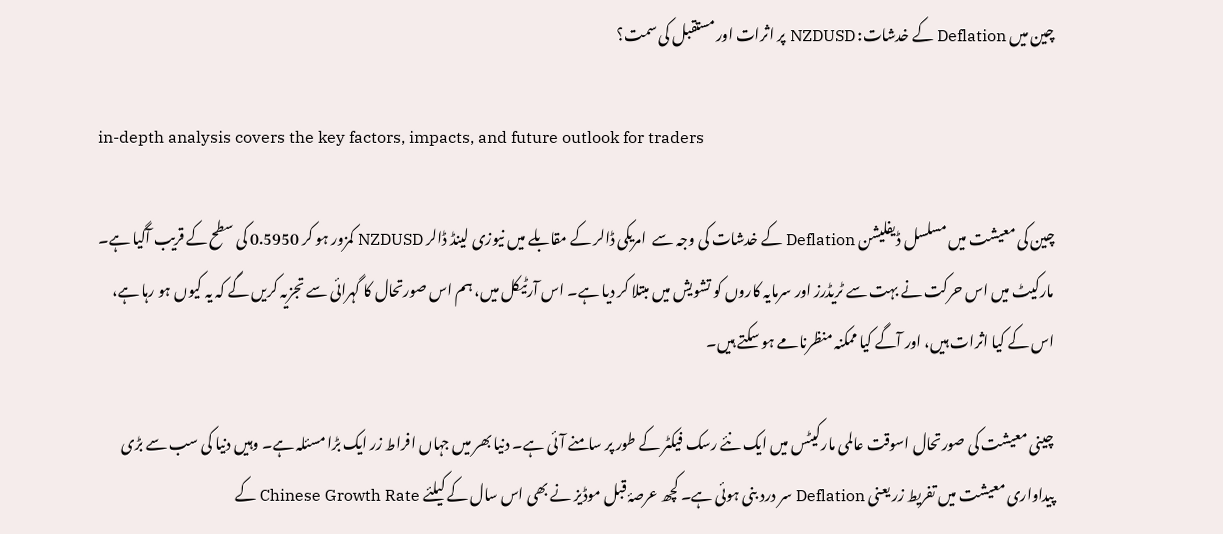چین میں Deflation کے خدشات: NZDUSD پر اثرات اور مستقبل کی سمت؟

in-depth analysis covers the key factors, impacts, and future outlook for traders

چین کی معیشت میں مسلسل ڈیفلیشن Deflation کے خدشات کی وجہ سے  امریکی ڈالر کے مقابلے میں نیوزی لینڈ ڈالر NZDUSD کمزور ہو کر 0.5950 کی سطح کے قریب آگیا ہے۔ مارکیٹ میں اس حرکت نے بہت سے ٹریڈرز اور سرمایہ کاروں کو تشویش میں مبتلا کر دیا ہے۔ اس آرٹیکل میں، ہم اس صورتحال کا گہرائی سے تجزیہ کریں گے کہ یہ کیوں ہو رہا ہے، اس کے کیا اثرات ہیں، اور آگے کیا ممکنہ منظرنامے ہو سکتے ہیں۔

چینی معیشت کی صورتحال اسوقت عالمی مارکیٹس میں ایک نئے رسک فیکٹر کے طور پر سامنے آئی ہے۔ دنیا بھر میں جہاں افراط زر ایک بڑا مسئلہ ہے۔ وہیں دنیا کی سب سے بڑی پیداواری معیشت میں تفریط زر یعنی Deflation سر درد بنی ہوئی ہے۔ کچھ عرصۂ قبل موڈیز نے بھی اس سال کے کیلئے Chinese Growth Rate کے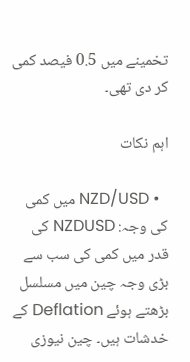تخمینے میں 0.5 فیصد کمی کر دی تھی۔

اہم نکات

  • NZD/USD میں کمی کی وجہ: NZDUSD کی قدر میں کمی کی سب سے بڑی وجہ چین میں مسلسل بڑھتے ہوئے Deflation کے خدشات ہیں۔ چین نیوزی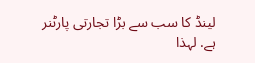لینڈ کا سب سے بڑا تجارتی پارٹنر ہے. لہذا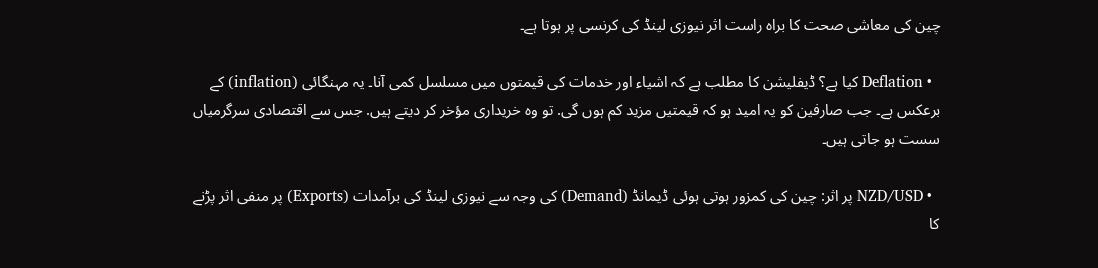چین کی معاشی صحت کا براہ راست اثر نیوزی لینڈ کی کرنسی پر ہوتا ہے۔

  • Deflation کیا ہے؟ ڈیفلیشن کا مطلب ہے کہ اشیاء اور خدمات کی قیمتوں میں مسلسل کمی آنا۔ یہ مہنگائی (inflation) کے برعکس ہے۔ جب صارفین کو یہ امید ہو کہ قیمتیں مزید کم ہوں گی. تو وہ خریداری مؤخر کر دیتے ہیں. جس سے اقتصادی سرگرمیاں سست ہو جاتی ہیں۔

  • NZD/USD پر اثر: چین کی کمزور ہوتی ہوئی ڈیمانڈ (Demand) کی وجہ سے نیوزی لینڈ کی برآمدات (Exports) پر منفی اثر پڑنے کا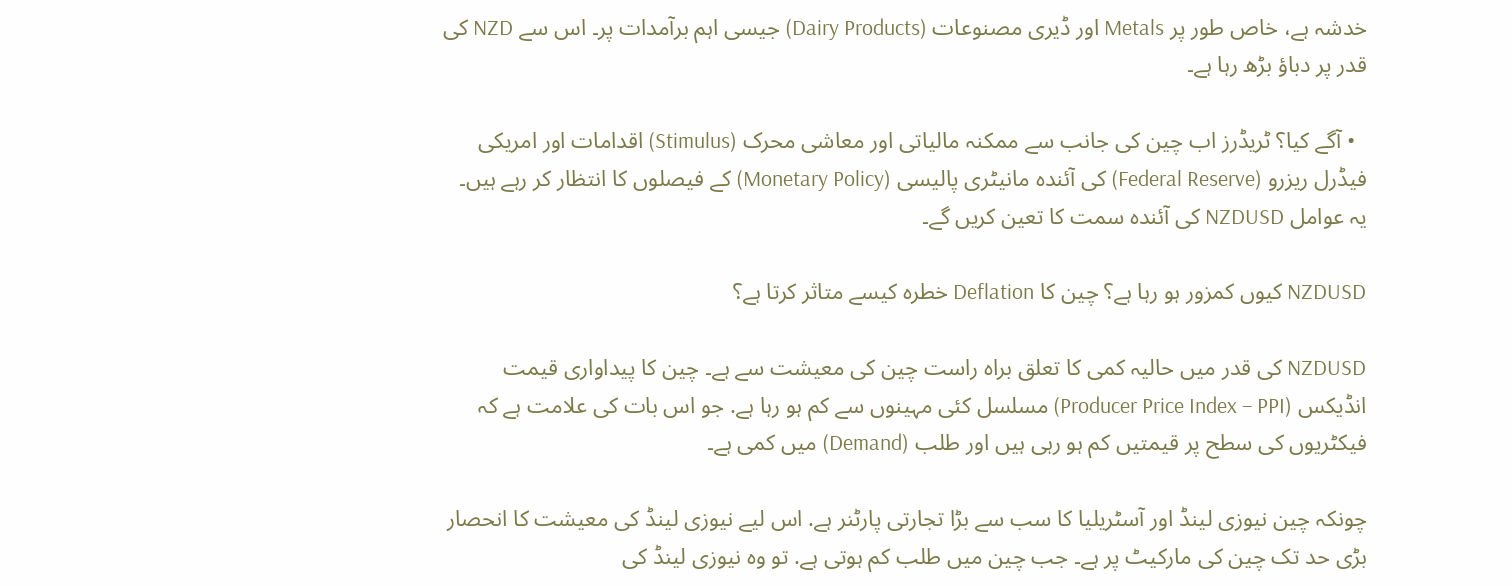خدشہ ہے، خاص طور پر Metals اور ڈیری مصنوعات (Dairy Products) جیسی اہم برآمدات پر۔ اس سے NZD کی قدر پر دباؤ بڑھ رہا ہے۔

  • آگے کیا؟ ٹریڈرز اب چین کی جانب سے ممکنہ مالیاتی اور معاشی محرک (Stimulus) اقدامات اور امریکی فیڈرل ریزرو (Federal Reserve) کی آئندہ مانیٹری پالیسی (Monetary Policy) کے فیصلوں کا انتظار کر رہے ہیں۔ یہ عوامل NZDUSD کی آئندہ سمت کا تعین کریں گے۔

NZDUSD کیوں کمزور ہو رہا ہے؟ چین کا Deflation خطرہ کیسے متاثر کرتا ہے؟

NZDUSD کی قدر میں حالیہ کمی کا تعلق براہ راست چین کی معیشت سے ہے۔ چین کا پیداواری قیمت انڈیکس (Producer Price Index – PPI) مسلسل کئی مہینوں سے کم ہو رہا ہے. جو اس بات کی علامت ہے کہ فیکٹریوں کی سطح پر قیمتیں کم ہو رہی ہیں اور طلب (Demand) میں کمی ہے۔

چونکہ چین نیوزی لینڈ اور آسٹریلیا کا سب سے بڑا تجارتی پارٹنر ہے. اس لیے نیوزی لینڈ کی معیشت کا انحصار بڑی حد تک چین کی مارکیٹ پر ہے۔ جب چین میں طلب کم ہوتی ہے. تو وہ نیوزی لینڈ کی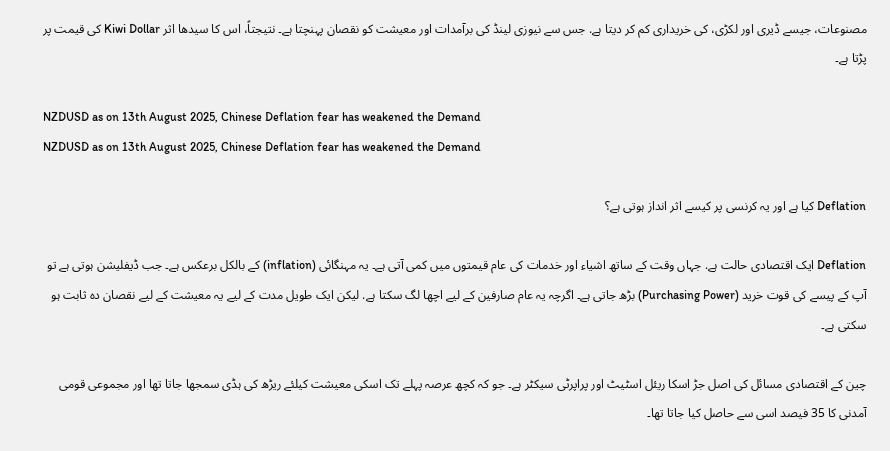مصنوعات، جیسے ڈیری اور لکڑی، کی خریداری کم کر دیتا ہے. جس سے نیوزی لینڈ کی برآمدات اور معیشت کو نقصان پہنچتا ہے۔ نتیجتاً، اس کا سیدھا اثر Kiwi Dollar کی قیمت پر پڑتا ہے۔

NZDUSD as on 13th August 2025, Chinese Deflation fear has weakened the Demand
NZDUSD as on 13th August 2025, Chinese Deflation fear has weakened the Demand

Deflation کیا ہے اور یہ کرنسی پر کیسے اثر انداز ہوتی ہے؟

Deflation ایک اقتصادی حالت ہے. جہاں وقت کے ساتھ اشیاء اور خدمات کی عام قیمتوں میں کمی آتی ہے۔ یہ مہنگائی (inflation) کے بالکل برعکس ہے۔ جب ڈیفلیشن ہوتی ہے تو آپ کے پیسے کی قوت خرید (Purchasing Power) بڑھ جاتی ہے۔ اگرچہ یہ عام صارفین کے لیے اچھا لگ سکتا ہے. لیکن ایک طویل مدت کے لیے یہ معیشت کے لیے نقصان دہ ثابت ہو سکتی ہے۔

چین کے اقتصادی مسائل کی اصل جڑ اسکا ریئل اسٹیٹ اور پراپرٹی سیکٹر ہے۔ جو کہ کچھ عرصہ پہلے تک اسکی معیشت کیلئے ریڑھ کی ہڈی سمجھا جاتا تھا اور مجموعی قومی آمدنی کا 35 فیصد اسی سے حاصل کیا جاتا تھا۔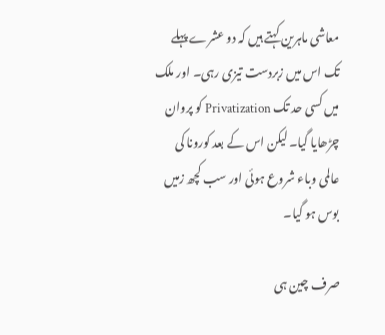معاشی ماہرین کہتے ہیں کہ دو عشرے پہلے تک اس میں زبردست تیزی رہی۔ اور ملک میں کسی حد تک Privatization کو پروان چڑھایا گیا۔ لیکن اس کے بعد کورونا کی عالمی وباء شروع ہوئی اور سب کچھ زمیں بوس ہو گیا۔

صرف چین ہی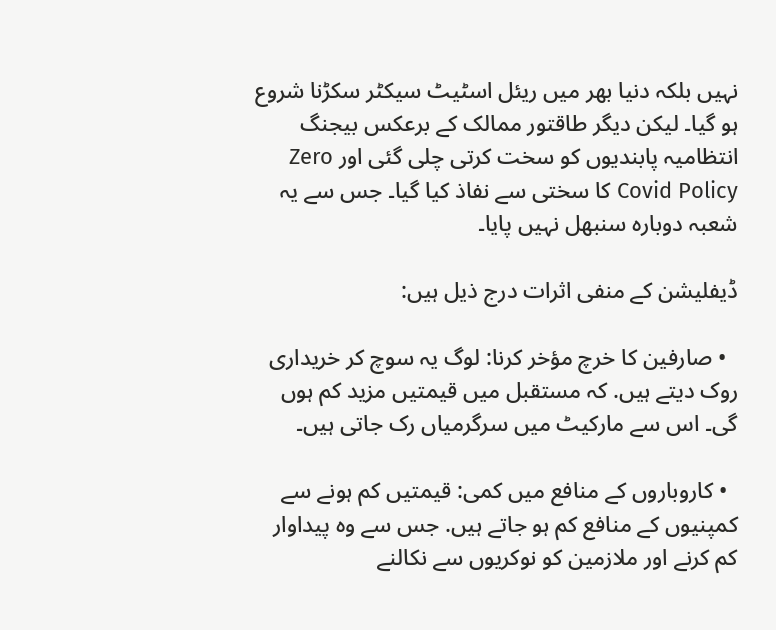نہیں بلکہ دنیا بھر میں ریئل اسٹیٹ سیکٹر سکڑنا شروع ہو گیا۔ لیکن دیگر طاقتور ممالک کے برعکس بیجنگ انتظامیہ پابندیوں کو سخت کرتی چلی گئی اور Zero Covid Policy کا سختی سے نفاذ کیا گیا۔ جس سے یہ شعبہ دوبارہ سنبھل نہیں پایا۔

ڈیفلیشن کے منفی اثرات درج ذیل ہیں:

  • صارفین کا خرچ مؤخر کرنا: لوگ یہ سوچ کر خریداری روک دیتے ہیں. کہ مستقبل میں قیمتیں مزید کم ہوں گی۔ اس سے مارکیٹ میں سرگرمیاں رک جاتی ہیں۔

  • کاروباروں کے منافع میں کمی: قیمتیں کم ہونے سے کمپنیوں کے منافع کم ہو جاتے ہیں. جس سے وہ پیداوار کم کرنے اور ملازمین کو نوکریوں سے نکالنے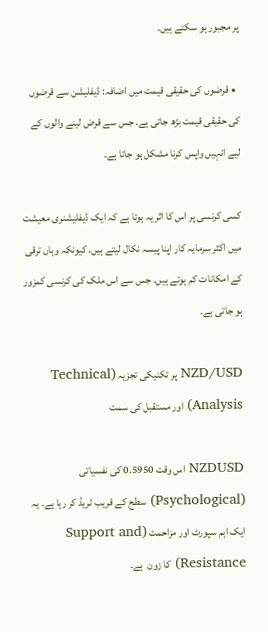پر مجبور ہو سکتے ہیں۔

  • قرضوں کی حقیقی قیمت میں اضافہ: ڈیفلیشن سے قرضوں کی حقیقی قیمت بڑھ جاتی ہے. جس سے قرض لینے والوں کے لیے انہیں واپس کرنا مشکل ہو جاتا ہے۔

کسی کرنسی پر اس کا اثر یہ ہوتا ہے کہ ایک ڈیفلیشنری معیشت میں اکثر سرمایہ کار اپنا پیسہ نکال لیتے ہیں. کیونکہ وہاں ترقی کے امکانات کم ہوتے ہیں. جس سے اس ملک کی کرنسی کمزور ہو جاتی ہے۔

NZD/USD پر تکنیکی تجزیہ (Technical Analysis) اور مستقبل کی سمت

NZDUSD اس وقت 0.5950 کی نفسیاتی (Psychological) سطح کے قریب ٹریڈ کر رہا ہے۔ یہ ایک اہم سپورٹ اور مزاحمت (Support and Resistance) کا زون  ہے۔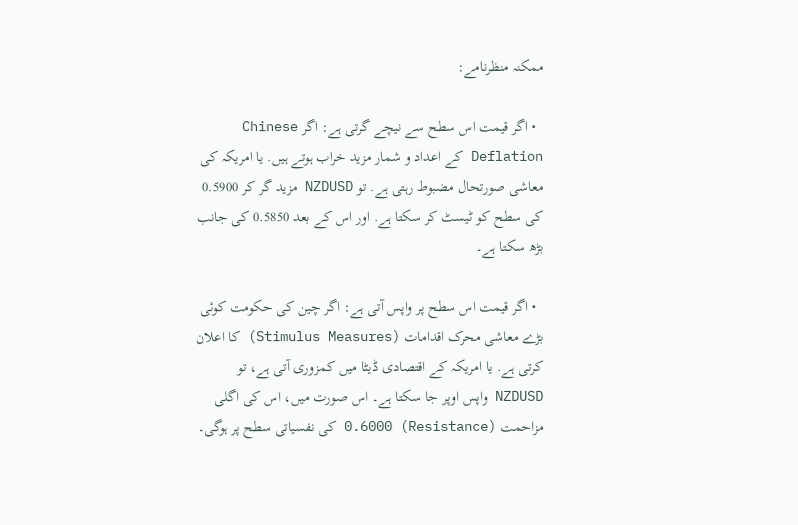ممکنہ منظرنامے:

  • اگر قیمت اس سطح سے نیچے گرتی ہے: اگر Chinese Deflation کے اعداد و شمار مزید خراب ہوتے ہیں. یا امریکہ کی معاشی صورتحال مضبوط رہتی ہے. تو NZDUSD مزید گر کر 0.5900 کی سطح کو ٹیسٹ کر سکتا ہے. اور اس کے بعد 0.5850 کی جانب بڑھ سکتا ہے۔

  • اگر قیمت اس سطح پر واپس آتی ہے: اگر چین کی حکومت کوئی بڑے معاشی محرک اقدامات (Stimulus Measures) کا اعلان کرتی ہے. یا امریکہ کے اقتصادی ڈیٹا میں کمزوری آتی ہے، تو NZDUSD واپس اوپر جا سکتا ہے۔ اس صورت میں، اس کی اگلی مزاحمت (Resistance) 0.6000 کی نفسیاتی سطح پر ہوگی۔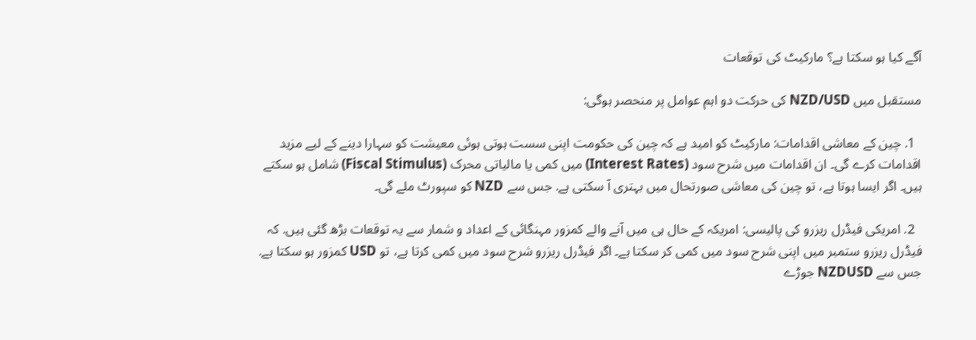آگے کیا ہو سکتا ہے؟ مارکیٹ کی توقعات

مستقبل میں NZD/USD کی حرکت دو اہم عوامل پر منحصر ہوگی:

  1. چین کے معاشی اقدامات: مارکیٹ کو امید ہے کہ چین کی حکومت اپنی سست ہوتی ہوئی معیشت کو سہارا دینے کے لیے مزید اقدامات کرے گی۔ ان اقدامات میں شرح سود (Interest Rates) میں کمی یا مالیاتی محرک (Fiscal Stimulus) شامل ہو سکتے ہیں۔ اگر ایسا ہوتا ہے، تو چین کی معاشی صورتحال میں بہتری آ سکتی ہے. جس سے NZD کو سپورٹ ملے گی۔

  2. امریکی فیڈرل ریزرو کی پالیسی: امریکہ کے حال ہی میں آنے والے کمزور مہنگائی کے اعداد و شمار سے یہ توقعات بڑھ گئی ہیں. کہ فیڈرل ریزرو ستمبر میں اپنی شرح سود میں کمی کر سکتا ہے۔ اگر فیڈرل ریزرو شرح سود میں کمی کرتا ہے، تو USD کمزور ہو سکتا ہے. جس سے NZDUSD جوڑے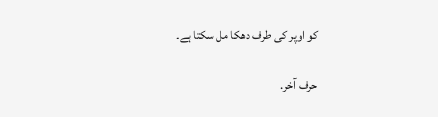کو اوپر کی طرف دھکا مل سکتا ہے۔

حرف آخر.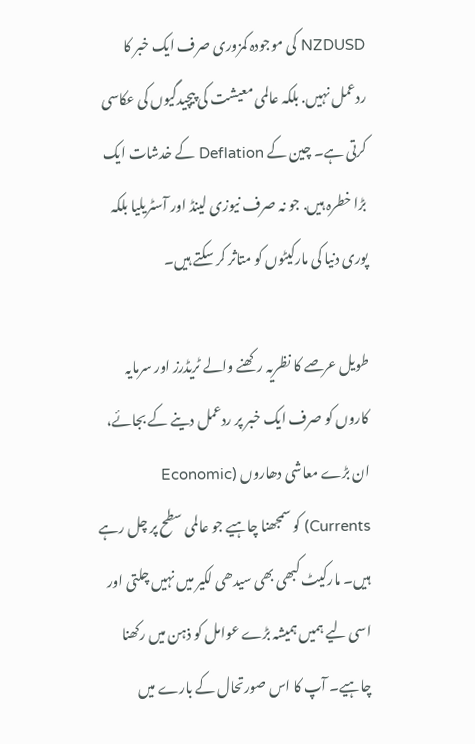NZDUSD کی موجودہ کمزوری صرف ایک خبر کا ردعمل نہیں. بلکہ عالمی معیشت کی پیچیدگیوں کی عکاسی کرتی ہے۔ چین کے Deflation کے خدشات ایک بڑا خطرہ ہیں. جو نہ صرف نیوزی لینڈ اور آسٹریلیا بلکہ پوری دنیا کی مارکیٹوں کو متاثر کر سکتے ہیں۔

طویل عرصے کا نظریہ رکھنے والے ٹریڈرز اور سرمایہ کاروں کو صرف ایک خبر پر ردعمل دینے کے بجائے، ان بڑے معاشی دھاروں (Economic Currents) کو سمجھنا چاہیے جو عالمی سطح پر چل رہے ہیں۔ مارکیٹ کبھی بھی سیدھی لکیر میں نہیں چلتی اور اسی لیے ہمیں ہمیشہ بڑے عوامل کو ذہن میں رکھنا چاہیے۔ آپ کا اس صورتحال کے بارے میں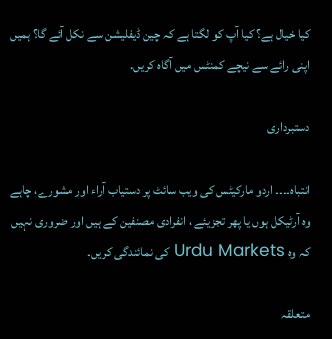کیا خیال ہے؟ کیا آپ کو لگتا ہے کہ چین ڈیفلیشن سے نکل آئے گا؟ ہمیں اپنی رائے سے نیچے کمنٹس میں آگاہ کریں.

دستبرداری

انتباہ۔۔۔۔ اردو مارکیٹس کی ویب سائٹ پر دستیاب آراء اور مشورے، چاہے وہ آرٹیکل ہوں یا پھر تجزیئے ، انفرادی مصنفین کے ہیں اور ضروری نہیں کہ وہ Urdu Markets کی نمائندگی کریں۔

متعلقہ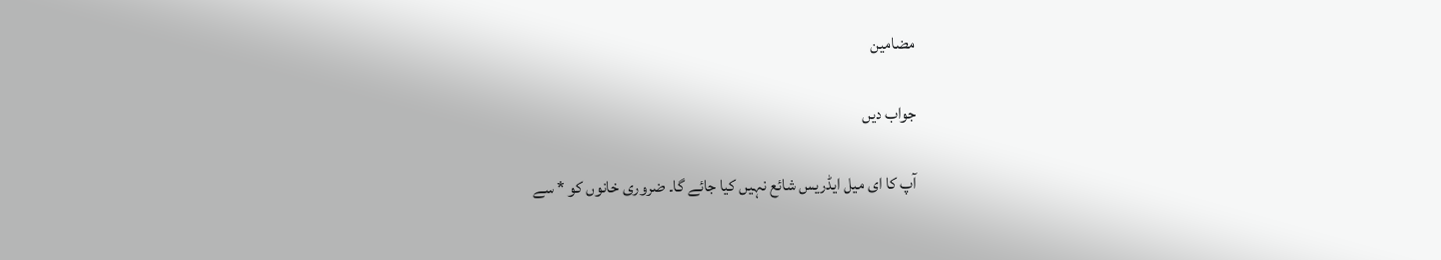مضامین

جواب دیں

آپ کا ای میل ایڈریس شائع نہیں کیا جائے گا۔ ضروری خانوں کو * سے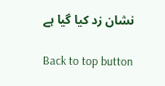نشان زد کیا گیا ہے

Back to top button